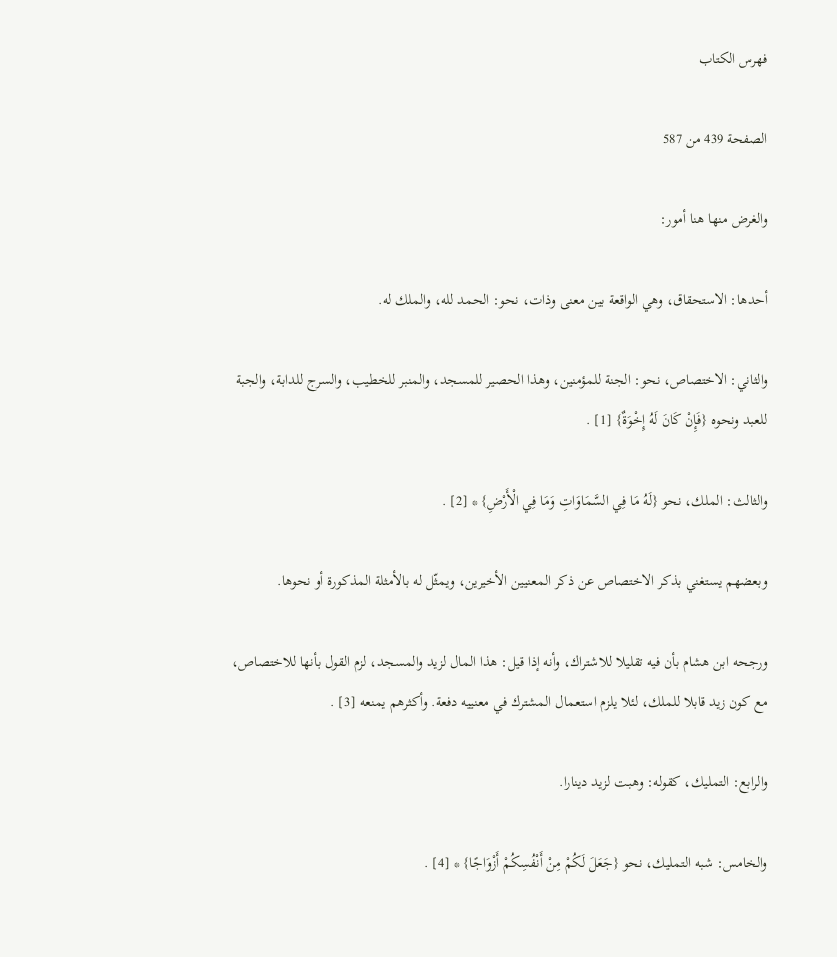فهرس الكتاب

الصفحة 439 من 587

والغرض منها هنا أمور:

أحدها: الاستحقاق، وهي الواقعة بين معنى وذات، نحو: الحمد لله، والملك له.

والثاني: الاختصاص، نحو: الجنة للمؤمنين، وهذا الحصير للمسجد، والمنبر للخطيب، والسرج للدابة، والجبة للعبد ونحوه {فَإِنْ كَانَ لَهُ إِخْوَةٌ} [1] .

والثالث: الملك، نحو {لَهُ مَا فِي السَّمَاوَاتِ وَمَا فِي الْأَرْضِ} * [2] .

وبعضهم يستغني بذكر الاختصاص عن ذكر المعنيين الأخيرين، ويمثّل له بالأمثلة المذكورة أو نحوها.

ورجحه ابن هشام بأن فيه تقليلا للاشتراك، وأنه إذا قيل: هذا المال لزيد والمسجد، لزم القول بأنها للاختصاص، مع كون زيد قابلا للملك، لئلا يلزم استعمال المشترك في معنييه دفعة. وأكثرهم يمنعه [3] .

والرابع: التمليك، كقوله: وهبت لزيد دينارا.

والخامس: شبه التمليك، نحو {جَعَلَ لَكُمْ مِنْ أَنْفُسِكُمْ أَزْوَاجًا} * [4] .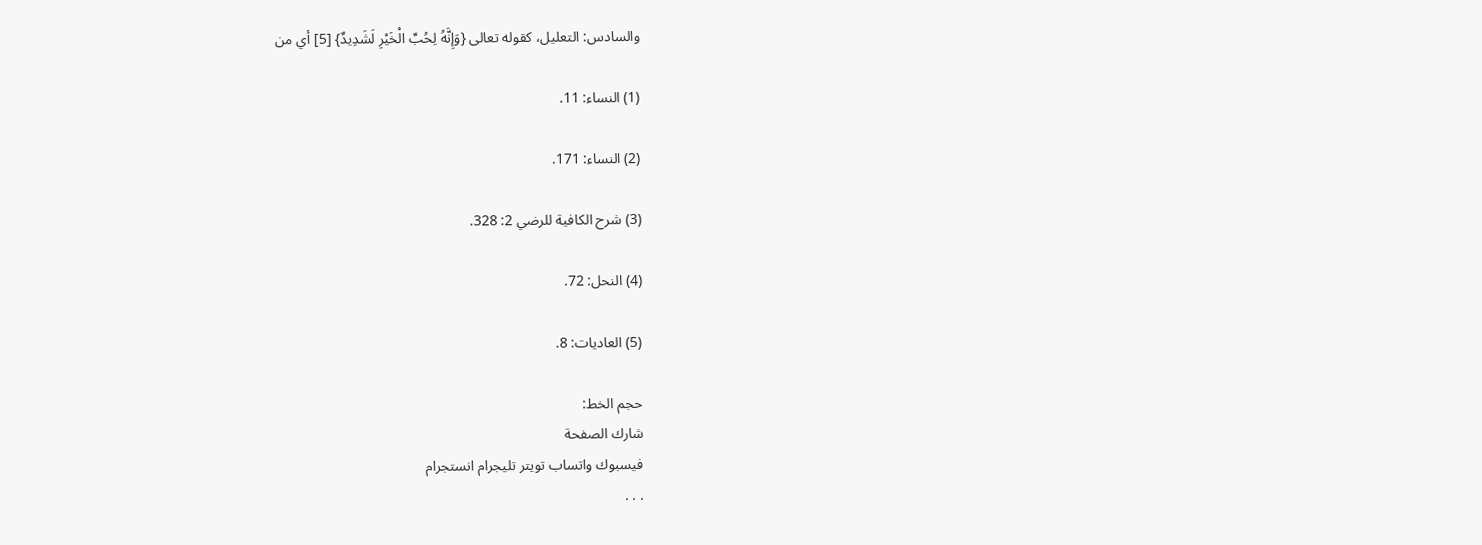والسادس: التعليل، كقوله تعالى {وَإِنَّهُ لِحُبِّ الْخَيْرِ لَشَدِيدٌ} [5] أي من

(1) النساء: 11.

(2) النساء: 171.

(3) شرح الكافية للرضي 2: 328.

(4) النحل: 72.

(5) العاديات: 8.

حجم الخط:
شارك الصفحة
فيسبوك واتساب تويتر تليجرام انستجرام
. . .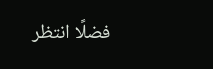فضلًا انتظر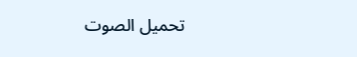تحميل الصوت